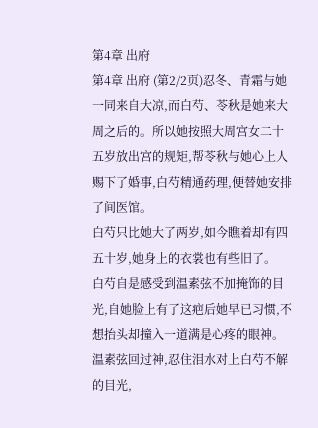第4章 出府
第4章 出府 (第2/2页)忍冬、青霜与她一同来自大凉,而白芍、苓秋是她来大周之后的。所以她按照大周宫女二十五岁放出宫的规矩,帮苓秋与她心上人赐下了婚事,白芍精通药理,便替她安排了间医馆。
白芍只比她大了两岁,如今瞧着却有四五十岁,她身上的衣裳也有些旧了。
白芍自是感受到温素弦不加掩饰的目光,自她脸上有了这疤后她早已习惯,不想抬头却撞入一道满是心疼的眼神。
温素弦回过神,忍住泪水对上白芍不解的目光,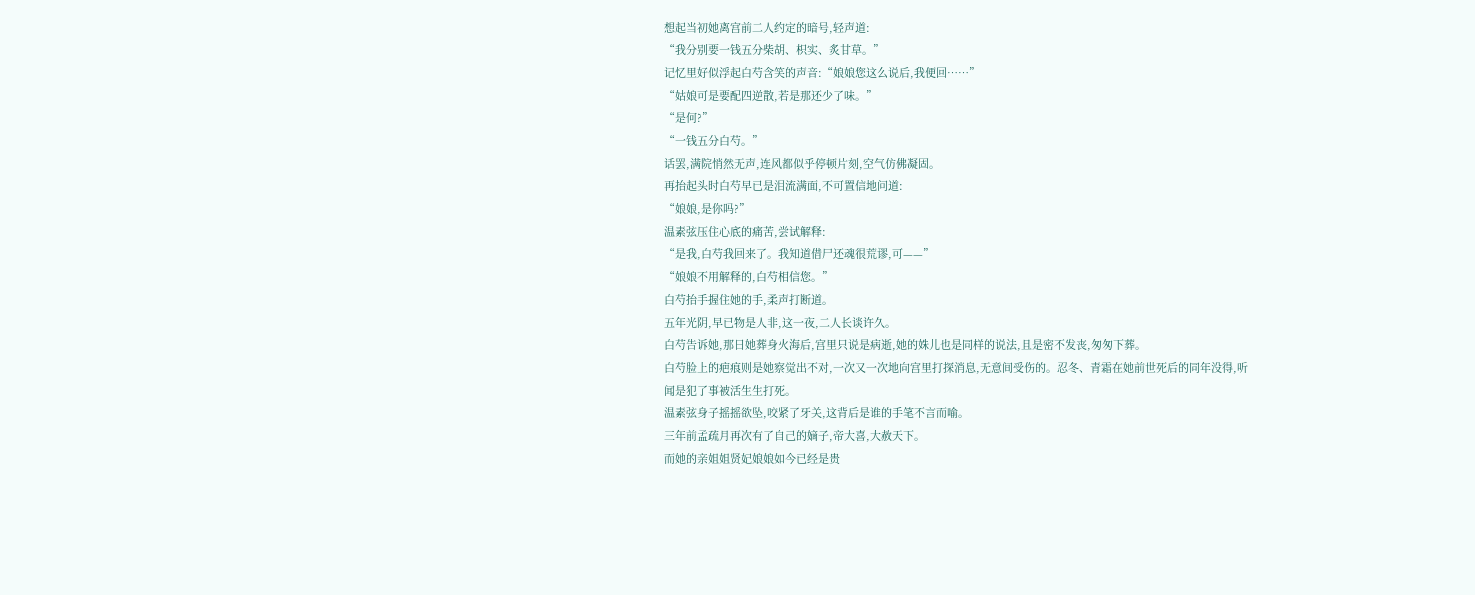想起当初她离宫前二人约定的暗号,轻声道:
“我分别要一钱五分柴胡、枳实、炙甘草。”
记忆里好似浮起白芍含笑的声音:“娘娘您这么说后,我便回……”
“姑娘可是要配四逆散,若是那还少了味。”
“是何?”
“一钱五分白芍。”
话罢,满院悄然无声,连风都似乎停顿片刻,空气仿佛凝固。
再抬起头时白芍早已是泪流满面,不可置信地问道:
“娘娘,是你吗?”
温素弦压住心底的痛苦,尝试解释:
“是我,白芍我回来了。我知道借尸还魂很荒谬,可——”
“娘娘不用解释的,白芍相信您。”
白芍抬手握住她的手,柔声打断道。
五年光阴,早已物是人非,这一夜,二人长谈许久。
白芍告诉她,那日她葬身火海后,宫里只说是病逝,她的姝儿也是同样的说法,且是密不发丧,匆匆下葬。
白芍脸上的疤痕则是她察觉出不对,一次又一次地向宫里打探消息,无意间受伤的。忍冬、青霜在她前世死后的同年没得,听闻是犯了事被活生生打死。
温素弦身子摇摇欲坠,咬紧了牙关,这背后是谁的手笔不言而喻。
三年前孟疏月再次有了自己的嫡子,帝大喜,大赦天下。
而她的亲姐姐贤妃娘娘如今已经是贵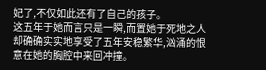妃了,不仅如此还有了自己的孩子。
这五年于她而言只是一瞬,而置她于死地之人却确确实实地享受了五年安稳繁华,汹涌的恨意在她的胸腔中来回冲撞。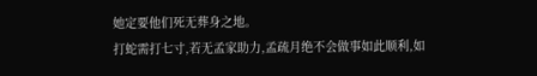她定要他们死无葬身之地。
打蛇需打七寸,若无孟家助力,孟疏月绝不会做事如此顺利,如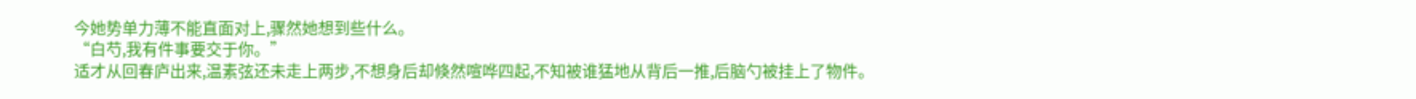今她势单力薄不能直面对上,骤然她想到些什么。
“白芍,我有件事要交于你。”
适才从回春庐出来,温素弦还未走上两步,不想身后却倏然喧哗四起,不知被谁猛地从背后一推,后脑勺被挂上了物件。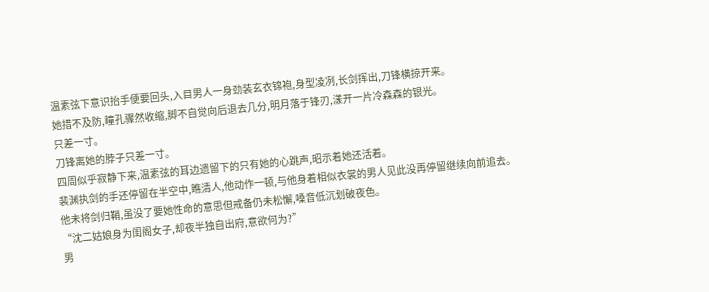温素弦下意识抬手便要回头,入目男人一身劲装玄衣锦袍,身型凌冽,长剑挥出,刀锋横掠开来。
她措不及防,瞳孔骤然收缩,脚不自觉向后退去几分,明月落于锋刃,漾开一片冷森森的银光。
只差一寸。
刀锋离她的脖子只差一寸。
四周似乎寂静下来,温素弦的耳边遗留下的只有她的心跳声,昭示着她还活着。
裴渊执剑的手还停留在半空中,瞧清人,他动作一顿,与他身着相似衣裳的男人见此没再停留继续向前追去。
他未将剑归鞘,虽没了要她性命的意思但戒备仍未松懈,嗓音低沉划破夜色。
“沈二姑娘身为闺阁女子,却夜半独自出府,意欲何为?”
男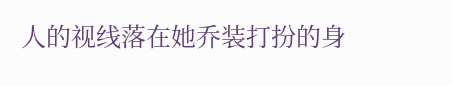人的视线落在她乔装打扮的身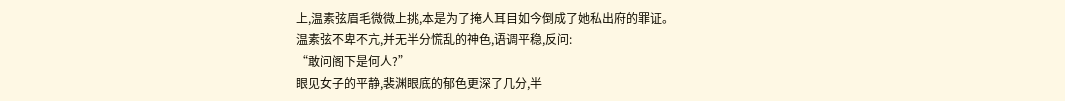上,温素弦眉毛微微上挑,本是为了掩人耳目如今倒成了她私出府的罪证。
温素弦不卑不亢,并无半分慌乱的神色,语调平稳,反问:
“敢问阁下是何人?”
眼见女子的平静,裴渊眼底的郁色更深了几分,半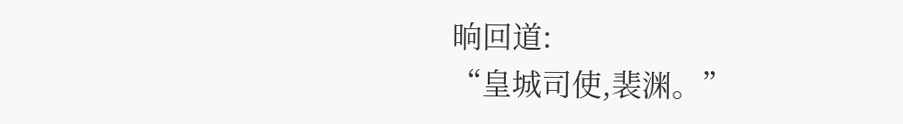晌回道:
“皇城司使,裴渊。”